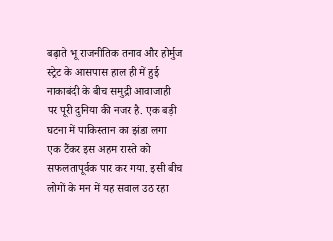बढ़ाते भू राजनीतिक तनाव और होर्मुज स्ट्रेट के आसपास हाल ही में हुई नाकाबंदी के बीच समुद्री आवाजाही पर पूरी दुनिया की नजर है. एक बड़ी घटना में पाकिस्तान का झंडा लगा एक टैंकर इस अहम रास्ते को सफलतापूर्वक पार कर गया. इसी बीच लोगों के मन में यह सवाल उठ रहा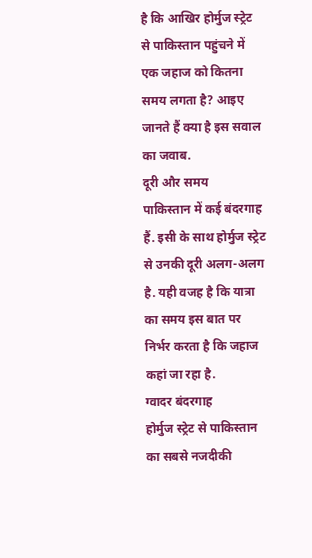है कि आखिर होर्मुज स्ट्रेट से पाकिस्तान पहुंचने में एक जहाज को कितना समय लगता है? आइए जानते हैं क्या है इस सवाल का जवाब.
दूरी और समय
पाकिस्तान में कई बंदरगाह हैं. इसी के साथ होर्मुज स्ट्रेट से उनकी दूरी अलग-अलग है. यही वजह है कि यात्रा का समय इस बात पर निर्भर करता है कि जहाज कहां जा रहा है.
ग्वादर बंदरगाह
होर्मुज स्ट्रेट से पाकिस्तान का सबसे नजदीकी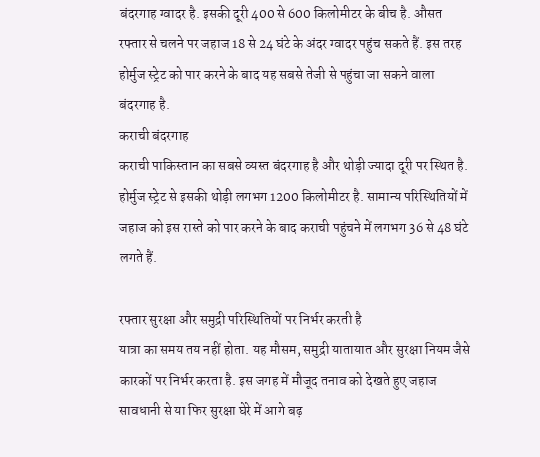बंदरगाह ग्वादर है. इसकी दूरी 400 से 600 किलोमीटर के बीच है. औसत रफ्तार से चलने पर जहाज 18 से 24 घंटे के अंदर ग्वादर पहुंच सकते हैं. इस तरह होर्मुज स्ट्रेट को पार करने के बाद यह सबसे तेजी से पहुंचा जा सकने वाला बंदरगाह है.
कराची बंदरगाह
कराची पाकिस्तान का सबसे व्यस्त बंदरगाह है और थोड़ी ज्यादा दूरी पर स्थित है. होर्मुज स्ट्रेट से इसकी थोड़ी लगभग 1200 किलोमीटर है. सामान्य परिस्थितियों में जहाज को इस रास्ते को पार करने के बाद कराची पहुंचने में लगभग 36 से 48 घंटे लगते हैं.

रफ्तार सुरक्षा और समुद्री परिस्थितियों पर निर्भर करती है
यात्रा का समय तय नहीं होता. यह मौसम, समुद्री यातायात और सुरक्षा नियम जैसे कारकों पर निर्भर करता है. इस जगह में मौजूद तनाव को देखते हुए जहाज सावधानी से या फिर सुरक्षा घेरे में आगे बढ़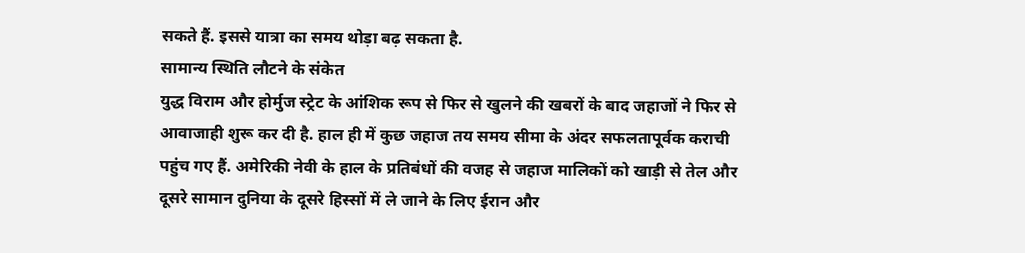सकते हैं. इससे यात्रा का समय थोड़ा बढ़ सकता है.
सामान्य स्थिति लौटने के संकेत
युद्ध विराम और होर्मुज स्ट्रेट के आंशिक रूप से फिर से खुलने की खबरों के बाद जहाजों ने फिर से आवाजाही शुरू कर दी है. हाल ही में कुछ जहाज तय समय सीमा के अंदर सफलतापूर्वक कराची पहुंच गए हैं. अमेरिकी नेवी के हाल के प्रतिबंधों की वजह से जहाज मालिकों को खाड़ी से तेल और दूसरे सामान दुनिया के दूसरे हिस्सों में ले जाने के लिए ईरान और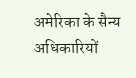अमेरिका के सैन्य अधिकारियों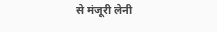से मंजूरी लेनी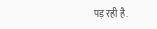पड़ रही है.